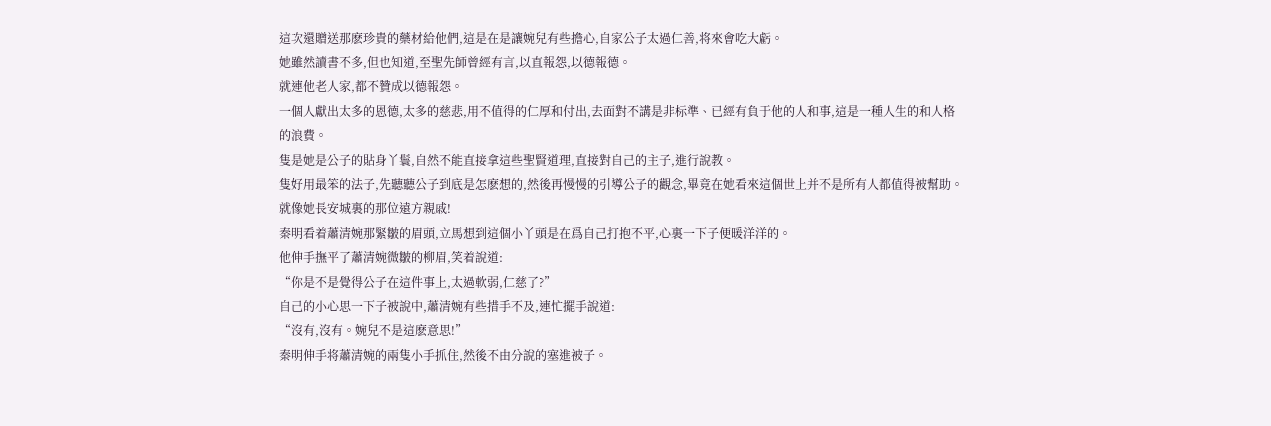這次還贈送那麽珍貴的藥材給他們,這是在是讓婉兒有些擔心,自家公子太過仁善,将來會吃大虧。
她雖然讀書不多,但也知道,至聖先師曾經有言,以直報怨,以德報德。
就連他老人家,都不贊成以德報怨。
一個人獻出太多的恩德,太多的慈悲,用不值得的仁厚和付出,去面對不講是非标準、已經有負于他的人和事,這是一種人生的和人格的浪費。
隻是她是公子的貼身丫鬟,自然不能直接拿這些聖賢道理,直接對自己的主子,進行說教。
隻好用最笨的法子,先聽聽公子到底是怎麽想的,然後再慢慢的引導公子的觀念,畢竟在她看來這個世上并不是所有人都值得被幫助。
就像她長安城裏的那位遠方親戚!
秦明看着蕭清婉那緊皺的眉頭,立馬想到這個小丫頭是在爲自己打抱不平,心裏一下子便暖洋洋的。
他伸手撫平了蕭清婉微皺的柳眉,笑着說道:
“你是不是覺得公子在這件事上,太過軟弱,仁慈了?”
自己的小心思一下子被說中,蕭清婉有些措手不及,連忙擺手說道:
“沒有,沒有。婉兒不是這麽意思!”
秦明伸手将蕭清婉的兩隻小手抓住,然後不由分說的塞進被子。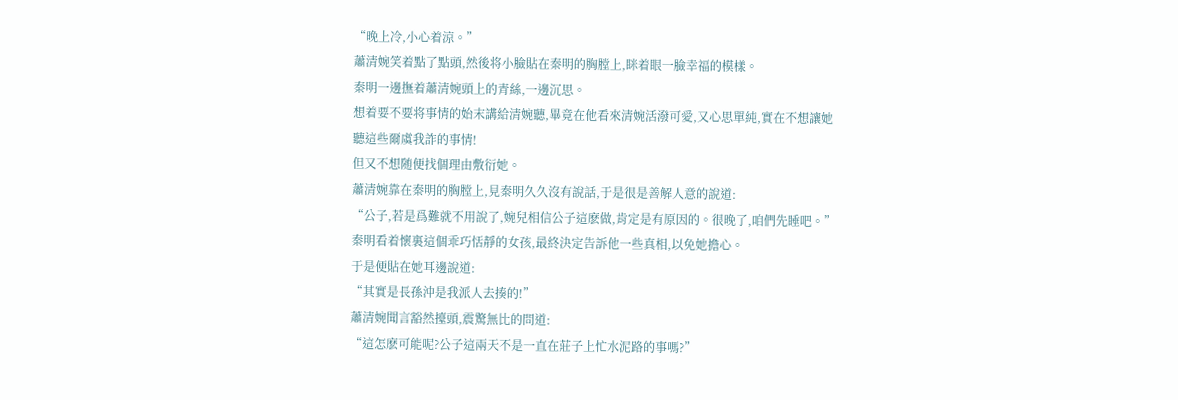“晚上冷,小心着涼。”
蕭清婉笑着點了點頭,然後将小臉貼在秦明的胸膛上,眯着眼一臉幸福的模樣。
秦明一邊撫着蕭清婉頭上的青絲,一邊沉思。
想着要不要将事情的始末講給清婉聽,畢竟在他看來清婉活潑可愛,又心思單純,實在不想讓她聽這些爾虞我詐的事情!
但又不想随便找個理由敷衍她。
蕭清婉靠在秦明的胸膛上,見秦明久久沒有說話,于是很是善解人意的說道:
“公子,若是爲難就不用說了,婉兒相信公子這麽做,肯定是有原因的。很晚了,咱們先睡吧。”
秦明看着懷裏這個乖巧恬靜的女孩,最終決定告訴他一些真相,以免她擔心。
于是便貼在她耳邊說道:
“其實是長孫沖是我派人去揍的!”
蕭清婉聞言豁然擡頭,震驚無比的問道:
“這怎麽可能呢?公子這兩天不是一直在莊子上忙水泥路的事嗎?”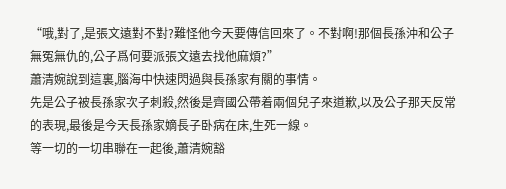“哦,對了,是張文遠對不對?難怪他今天要傳信回來了。不對啊!那個長孫沖和公子無冤無仇的,公子爲何要派張文遠去找他麻煩?”
蕭清婉說到這裏,腦海中快速閃過與長孫家有關的事情。
先是公子被長孫家次子刺殺,然後是齊國公帶着兩個兒子來道歉,以及公子那天反常的表現,最後是今天長孫家嫡長子卧病在床,生死一線。
等一切的一切串聯在一起後,蕭清婉豁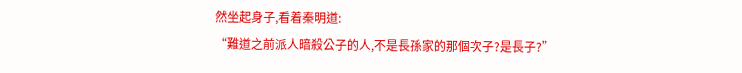然坐起身子,看着秦明道:
“難道之前派人暗殺公子的人,不是長孫家的那個次子?是長子?”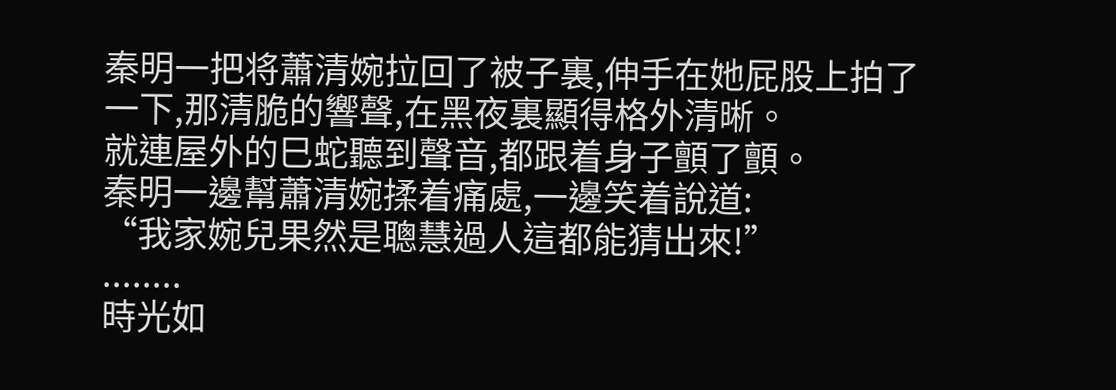秦明一把将蕭清婉拉回了被子裏,伸手在她屁股上拍了一下,那清脆的響聲,在黑夜裏顯得格外清晰。
就連屋外的巳蛇聽到聲音,都跟着身子顫了顫。
秦明一邊幫蕭清婉揉着痛處,一邊笑着說道:
“我家婉兒果然是聰慧過人這都能猜出來!”
........
時光如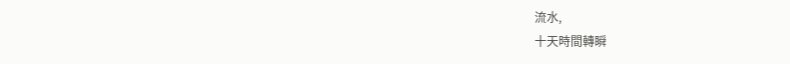流水,
十天時間轉瞬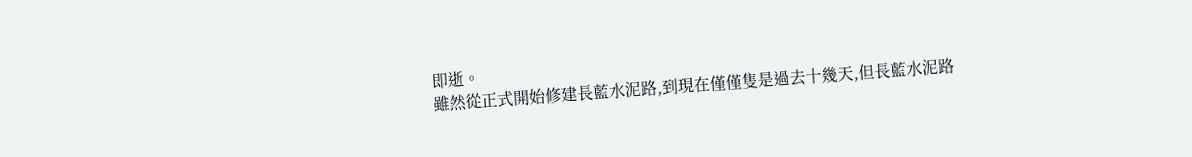即逝。
雖然從正式開始修建長藍水泥路,到現在僅僅隻是過去十幾天,但長藍水泥路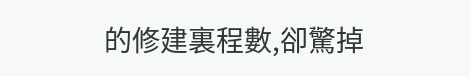的修建裏程數,卻驚掉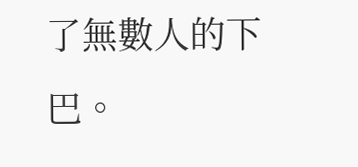了無數人的下巴。